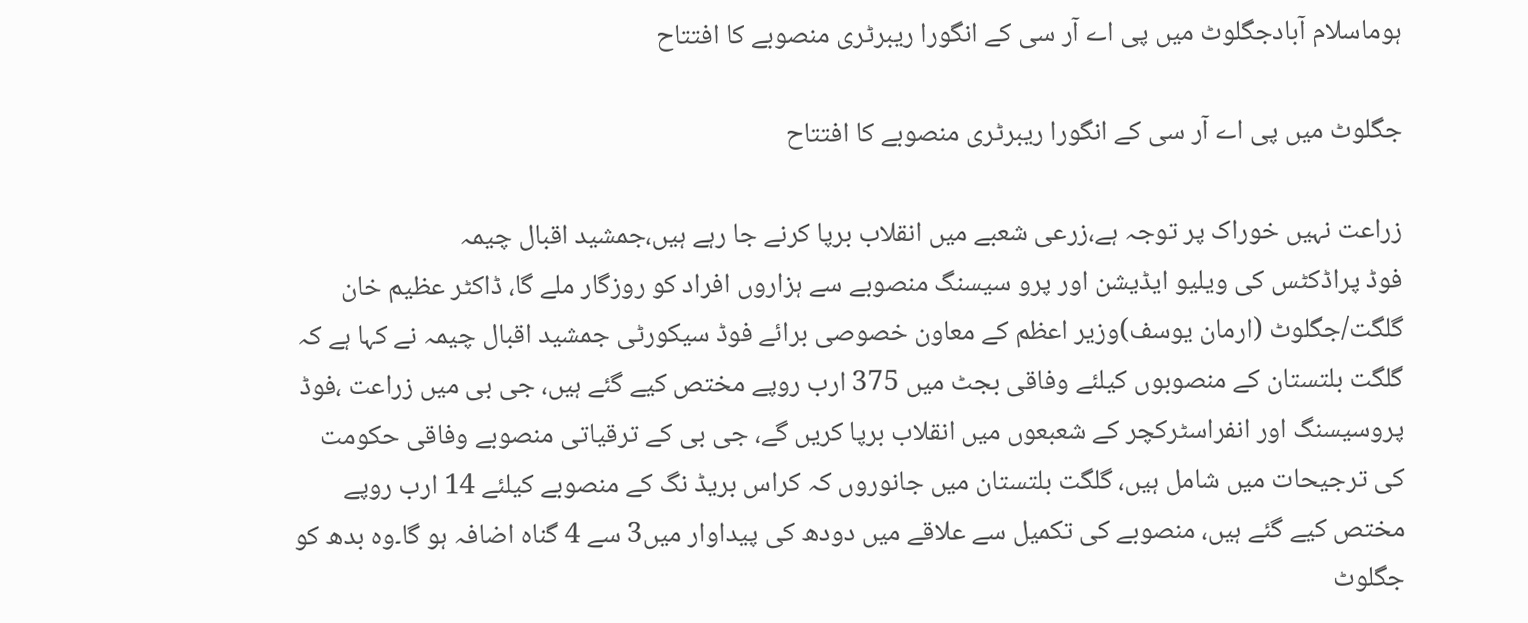ہوماسلام آبادجگلوٹ میں پی اے آر سی کے انگورا ریبرٹری منصوبے کا افتتاح

جگلوٹ میں پی اے آر سی کے انگورا ریبرٹری منصوبے کا افتتاح

زراعت نہیں خوراک پر توجہ ہے،زرعی شعبے میں انقلاب برپا کرنے جا رہے ہیں،جمشید اقبال چیمہ
فوڈ پراڈکٹس کی ویلیو ایڈیشن اور پرو سیسنگ منصوبے سے ہزاروں افراد کو روزگار ملے گا، ڈاکٹر عظیم خان
گلگت/جگلوٹ (ارمان یوسف)وزیر اعظم کے معاون خصوصی برائے فوڈ سیکورٹی جمشید اقبال چیمہ نے کہا ہے کہ گلگت بلتستان کے منصوبوں کیلئے وفاقی بجٹ میں 375 ارب روپے مختص کیے گئے ہیں، جی بی میں زراعت ،فوڈ پروسیسنگ اور انفراسٹرکچر کے شعبعوں میں انقلاب برپا کریں گے، جی بی کے ترقیاتی منصوبے وفاقی حکومت کی ترجیحات میں شامل ہیں، گلگت بلتستان میں جانوروں کہ کراس بریڈ نگ کے منصوبے کیلئے 14 ارب روپے مختص کیے گئے ہیں، منصوبے کی تکمیل سے علاقے میں دودھ کی پیداوار میں3 سے 4 گناہ اضافہ ہو گا۔وہ بدھ کو جگلوٹ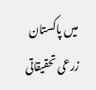میں پاکستان زرعی تحقیقاتی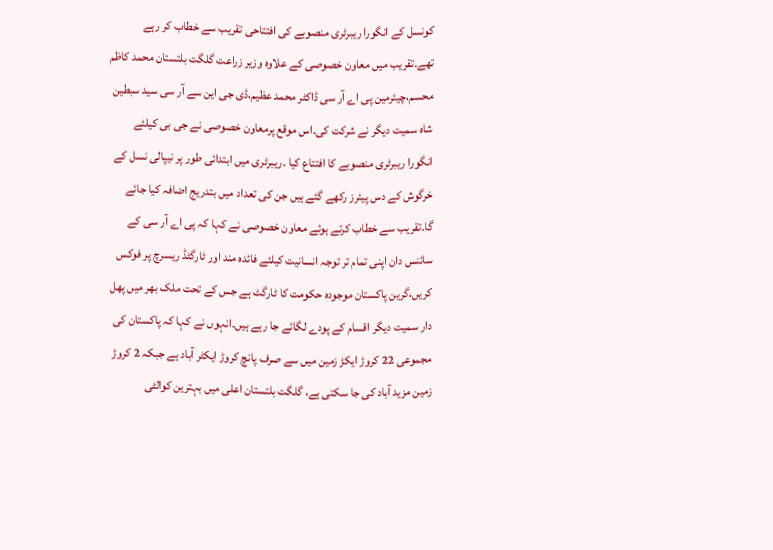کونسل کے انگورا ریبرٹری منصوبے کی افتتاحی تقریب سے خطاب کر رہے تھے۔تقریب میں معاون خصوصی کے علاوہ وزیر زراعت گلگت بلتستان محمد کاظم محسم،چیئرمین پی اے آر سی ڈاکٹر محمد عظیم،ڈی جی این سے آر سی سید سبطین شاہ سمیت دیگر نے شرکت کی۔اس موقع پرمعاون خصوصی نے جی بی کیلئے انگورا ریبرٹری منصوبے کا افتتاع کیا ۔ریبرٹری میں ابتدائی طور پر نیپالی نسل کے خرگوش کے دس پیئرز رکھے گئے ہیں جن کی تعداد میں بتدریج اضافہ کیا جائے گا۔تقریب سے خطاب کرتے ہوئے معاون خصوصی نے کہا کہ پی اے آر سی کے سائنس دان اپنی تمام تر توجہ انسانیت کیلئے فائدہ مند اور ٹارگٹڈ ریسرچ پر فوکس کریں،گرین پاکستان موجودہ حکومت کا ٹارگٹ ہے جس کے تحت ملک بھر میں پھل دار سمیت دیگر اقسام کے پودے لگائے جا رہے ہیں۔انہوں نے کہا کہ پاکستان کی مجموعی 22 کروڑ ایکڑ زمین میں سے صرف پانچ کروڑ ایکٹر آباد ہے جبکہ 2 کروڑ زمین مزید آباد کی جا سکتی ہے، گلگت بلتستان اعلی میں بہترین کوالٹی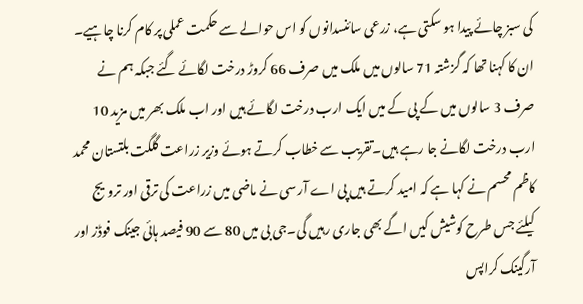کی سبز چائے پیدا ہو سکتی ہے، زرعی سائنسدانوں کو اس حوالے سے حکمت عملی پر کام کرنا چاہیے۔ ان کا کہنا تھا کہ گزشتہ 71 سالوں میں ملک میں صرف 66 کروڑ درخت لگائے گئے جبکہ ہم نے صرف 3 سالوں میں کے پی کے میں ایک ارب درخت لگائے ہیں اور اب ملک بھر میں مزید 10 ارب درخت لگانے جا رہے ہیں۔تقریب سے خطاب کرتے ہوئے وزیر زراعت گلگت بلتستان محمد کاظم محسم نے کہا ہے کہ امید کرتے ہیں پی اے آر سی نے ماضی میں زراعت کی ترقی اور ترویج کیلئے جس طرح کوشیش کیں اگے بھی جاری رہیں گی۔جی بی میں 80 سے 90 فیصد ہائی جینک فوڈز اور آرگینک کراپس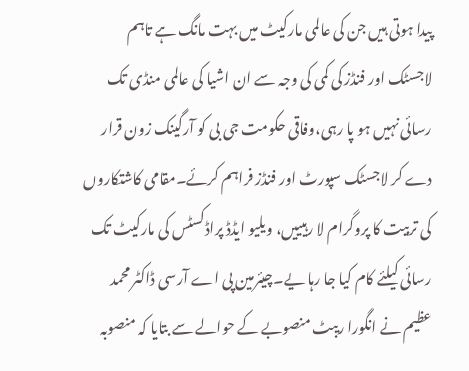پیدا ہوتی ہیں جن کی عالمی مارکیٹ میں بہت مانگ ہے تاہم لاجسٹک اور فنڈز کی کمی کی وجہ سے ان اشیا کی عالمی منڈی تک رسائی نہیں ہو پا رہی،وفاقی حکومت جی بی کو آرگینک زون قرار دے کر لاجسٹک سپورٹ اور فنڈز فراہم کرئے۔مقامی کاشتکاروں کی تربیت کا پروگرام لا رہیییں، ویلیو ایڈڈ پراڈکسٹس کی مارکیٹ تک رسائی کیلئے کام کیا جا رہا یے۔چیئرمین پی اے آرسی ڈاکٹر محمد عظیم نے انگورا ریبٹ منصوبے کے حوالے سے بتایا کہ منصوبہ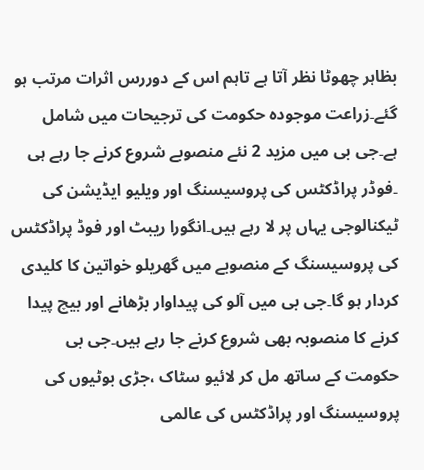بظاہر چھوٹا نظر آتا ہے تاہم اس کے دوررس اثرات مرتب ہو گئے۔زراعت موجودہ حکومت کی ترجیحات میں شامل ہے۔جی بی میں مزید 2 نئے منصوبے شروع کرنے جا رہے ہی ۔فوڈر پراڈکٹس کی پروسیسنگ اور ویلیو ایڈیشن کی ٹیکنالوجی یہاں پر لا رہے ہیں۔انگورا ریبٹ اور فوڈ پراڈکٹس کی پروسیسنگ کے منصوبے میں گھریلو خواتین کا کلیدی کردار ہو گا۔جی بی میں آلو کی پیداوار بڑھانے اور بیچ پیدا کرنے کا منصوبہ بھی شروع کرنے جا رہے ہیں۔جی بی حکومت کے ساتھ مل کر لائیو سٹاک ،جڑی بوٹیوں کی پروسیسنگ اور پراڈکٹس کی عالمی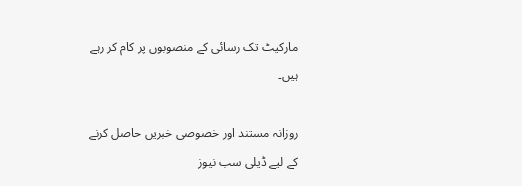مارکیٹ تک رسائی کے منصوبوں پر کام کر رہے ہیں۔

روزانہ مستند اور خصوصی خبریں حاصل کرنے کے لیے ڈیلی سب نیوز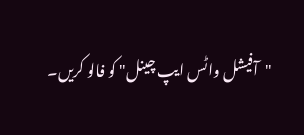"آفیشل واٹس ایپ چینل" کو فالو کریں۔